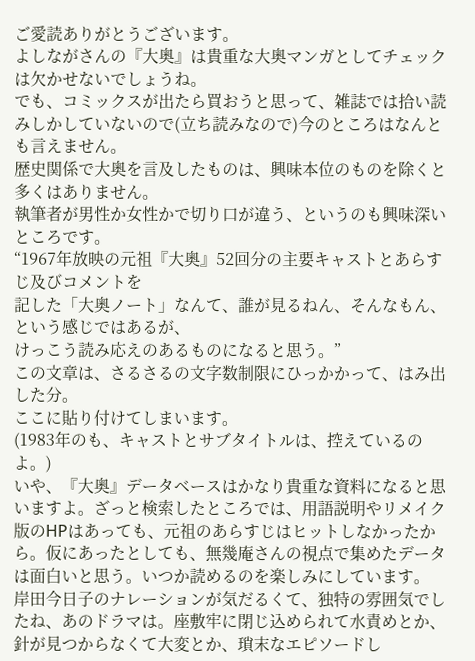ご愛読ありがとうございます。
よしながさんの『大奥』は貴重な大奥マンガとしてチェックは欠かせないでしょうね。
でも、コミックスが出たら買おうと思って、雑誌では拾い読みしかしていないので(立ち読みなので)今のところはなんとも言えません。
歴史関係で大奥を言及したものは、興味本位のものを除くと多くはありません。
執筆者が男性か女性かで切り口が違う、というのも興味深いところです。
“1967年放映の元祖『大奥』52回分の主要キャストとあらすじ及びコメントを
記した「大奥ノート」なんて、誰が見るねん、そんなもん、という感じではあるが、
けっこう読み応えのあるものになると思う。”
この文章は、さるさるの文字数制限にひっかかって、はみ出した分。
ここに貼り付けてしまいます。
(1983年のも、キャストとサブタイトルは、控えているのよ。)
いや、『大奥』データベースはかなり貴重な資料になると思いますよ。ざっと検索したところでは、用語説明やリメイク版のHPはあっても、元祖のあらすじはヒットしなかったから。仮にあったとしても、無幾庵さんの視点で集めたデータは面白いと思う。いつか読めるのを楽しみにしています。
岸田今日子のナレーションが気だるくて、独特の雰囲気でしたね、あのドラマは。座敷牢に閉じ込められて水責めとか、針が見つからなくて大変とか、瑣末なエピソードし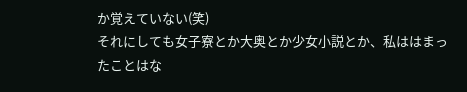か覚えていない(笑)
それにしても女子寮とか大奥とか少女小説とか、私ははまったことはな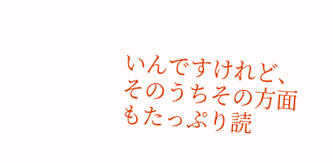いんですけれど、そのうちその方面もたっぷり読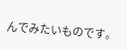んでみたいものです。